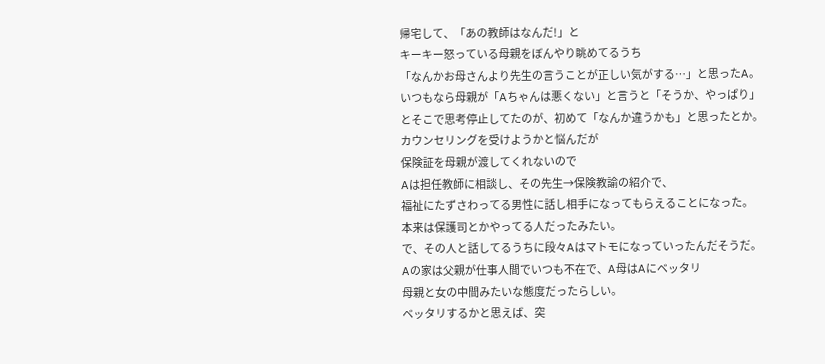帰宅して、「あの教師はなんだ!」と
キーキー怒っている母親をぼんやり眺めてるうち
「なんかお母さんより先生の言うことが正しい気がする…」と思ったA。
いつもなら母親が「Aちゃんは悪くない」と言うと「そうか、やっぱり」
とそこで思考停止してたのが、初めて「なんか違うかも」と思ったとか。
カウンセリングを受けようかと悩んだが
保険証を母親が渡してくれないので
Aは担任教師に相談し、その先生→保険教諭の紹介で、
福祉にたずさわってる男性に話し相手になってもらえることになった。
本来は保護司とかやってる人だったみたい。
で、その人と話してるうちに段々Aはマトモになっていったんだそうだ。
Aの家は父親が仕事人間でいつも不在で、A母はAにベッタリ
母親と女の中間みたいな態度だったらしい。
ベッタリするかと思えば、突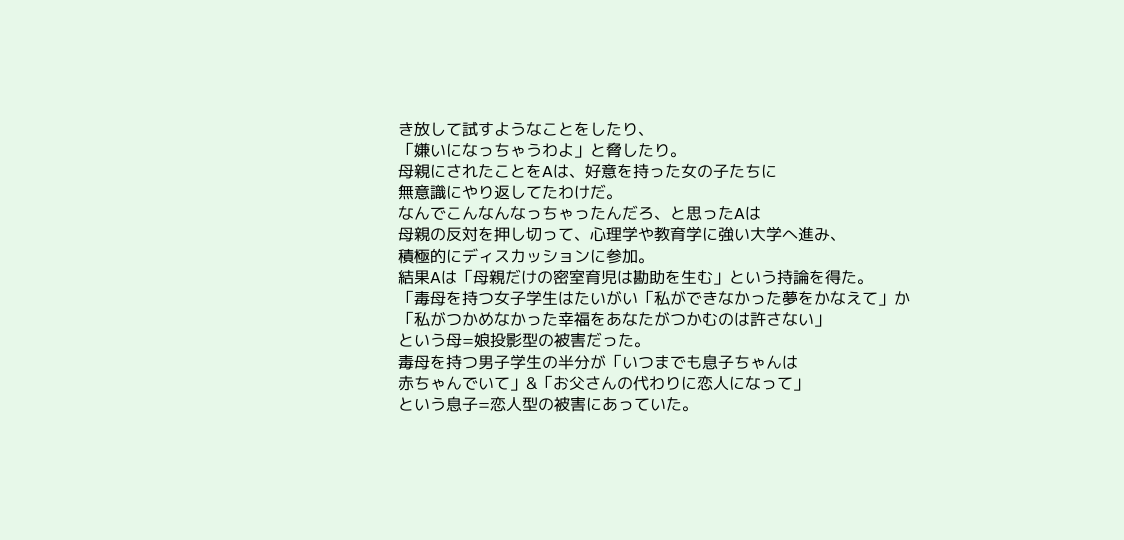き放して試すようなことをしたり、
「嫌いになっちゃうわよ」と脅したり。
母親にされたことをAは、好意を持った女の子たちに
無意識にやり返してたわけだ。
なんでこんなんなっちゃったんだろ、と思ったAは
母親の反対を押し切って、心理学や教育学に強い大学へ進み、
積極的にディスカッションに参加。
結果Aは「母親だけの密室育児は勘助を生む」という持論を得た。
「毒母を持つ女子学生はたいがい「私ができなかった夢をかなえて」か
「私がつかめなかった幸福をあなたがつかむのは許さない」
という母=娘投影型の被害だった。
毒母を持つ男子学生の半分が「いつまでも息子ちゃんは
赤ちゃんでいて」&「お父さんの代わりに恋人になって」
という息子=恋人型の被害にあっていた。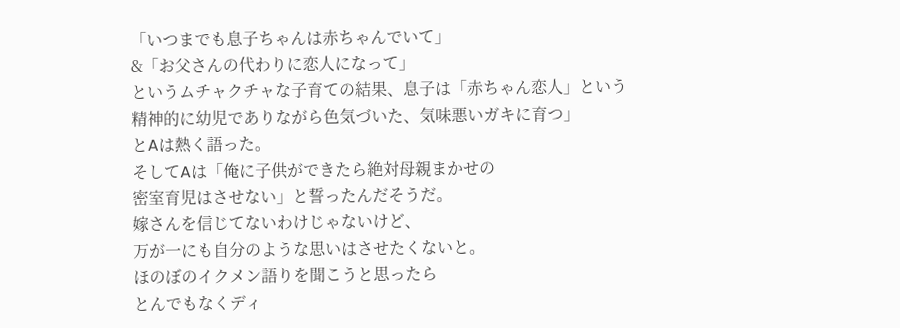「いつまでも息子ちゃんは赤ちゃんでいて」
&「お父さんの代わりに恋人になって」
というムチャクチャな子育ての結果、息子は「赤ちゃん恋人」という
精神的に幼児でありながら色気づいた、気味悪いガキに育つ」
とAは熱く語った。
そしてAは「俺に子供ができたら絶対母親まかせの
密室育児はさせない」と誓ったんだそうだ。
嫁さんを信じてないわけじゃないけど、
万が一にも自分のような思いはさせたくないと。
ほのぼのイクメン語りを聞こうと思ったら
とんでもなくディ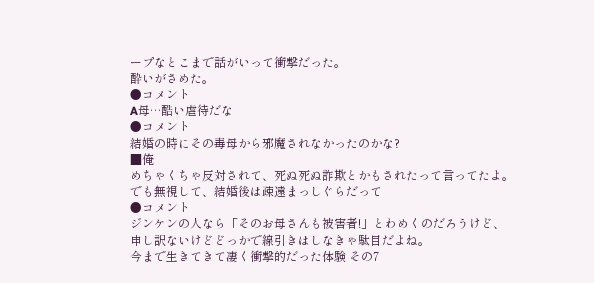ープなとこまで話がいって衝撃だった。
酔いがさめた。
●コメント
A母…酷い虐待だな
●コメント
結婚の時にその毒母から邪魔されなかったのかな?
■俺
めちゃくちゃ反対されて、死ぬ死ぬ詐欺とかもされたって言ってたよ。
でも無視して、結婚後は疎遠まっしぐらだって
●コメント
ジンケンの人なら「そのお母さんも被害者!」とわめくのだろうけど、
申し訳ないけどどっかで線引きはしなきゃ駄目だよね。
今まで生きてきて凄く衝撃的だった体験 その7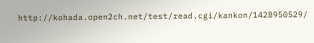http://kohada.open2ch.net/test/read.cgi/kankon/1428950529/